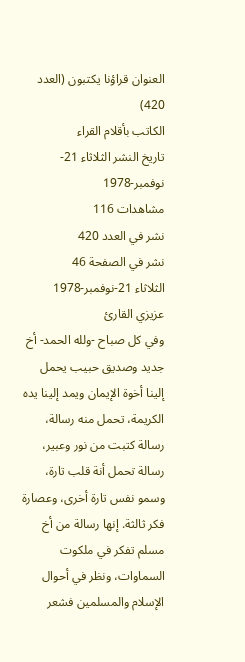العنوان قراؤنا يكتبون (العدد 420)
الكاتب بأقلام القراء
تاريخ النشر الثلاثاء 21-نوفمبر-1978
مشاهدات 116
نشر في العدد 420
نشر في الصفحة 46
الثلاثاء 21-نوفمبر-1978
عزيزي القارئ
وفي كل صباح -ولله الحمد- أخ جديد وصديق حبيب يحمل إلينا أخوة الإيمان ويمد إلينا يده الكريمة، تحمل منه رسالة، رسالة كتبت من نور وعبير، رسالة تحمل أنة قلب تارة، وسمو نفس تارة أخرى، وعصارة فكر ثالثة. إنها رسالة من أخ مسلم تفكر في ملكوت السماوات، ونظر في أحوال الإسلام والمسلمين فشعر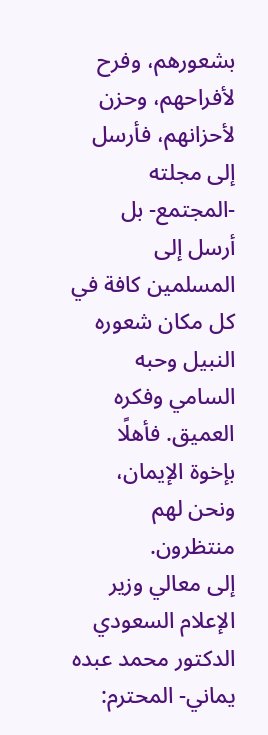بشعورهم، وفرح لأفراحهم، وحزن لأحزانهم، فأرسل إلى مجلته -المجتمع- بل أرسل إلى المسلمين كافة في كل مكان شعوره النبيل وحبه السامي وفكره العميق. فأهلًا بإخوة الإيمان، ونحن لهم منتظرون.
إلى معالي وزير الإعلام السعودي
الدكتور محمد عبده يماني- المحترم: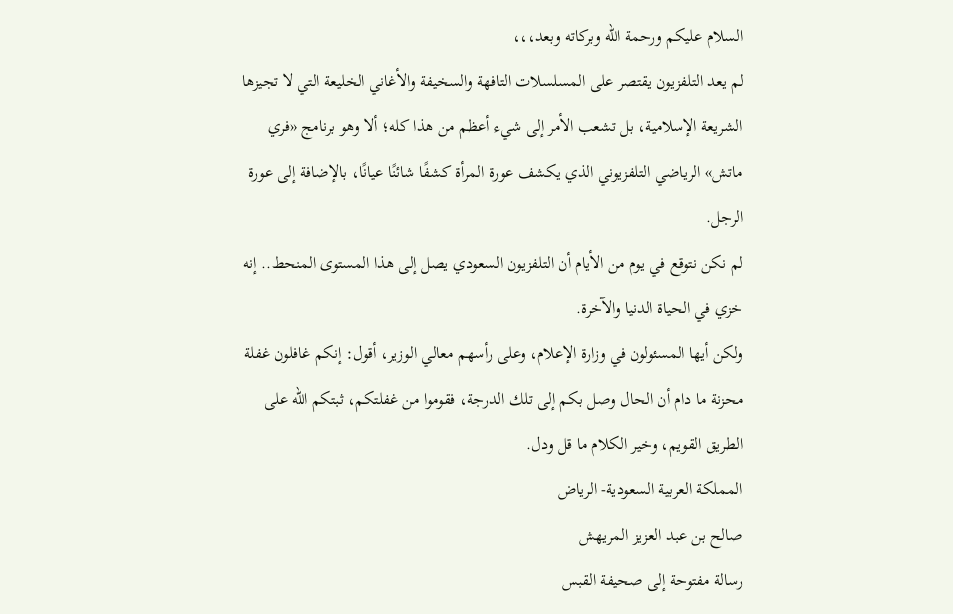السلام عليكم ورحمة الله وبركاته وبعد،،،
لم يعد التلفزيون يقتصر على المسلسلات التافهة والسخيفة والأغاني الخليعة التي لا تجيزها الشريعة الإسلامية، بل تشعب الأمر إلى شيء أعظم من هذا كله؛ ألا وهو برنامج «فري ماتش» الرياضي التلفزيوني الذي يكشف عورة المرأة كشفًا شائنًا عيانًا، بالإضافة إلى عورة الرجل.
لم نكن نتوقع في يوم من الأيام أن التلفزيون السعودي يصل إلى هذا المستوى المنحط.. إنه خزي في الحياة الدنيا والآخرة.
ولكن أيها المسئولون في وزارة الإعلام، وعلى رأسهم معالي الوزير، أقول: إنكم غافلون غفلة محزنة ما دام أن الحال وصل بكم إلى تلك الدرجة، فقوموا من غفلتكم، ثبتكم الله على الطريق القويم، وخير الكلام ما قل ودل.
المملكة العربية السعودية- الرياض
صالح بن عبد العزيز المريهش
رسالة مفتوحة إلى صحيفة القبس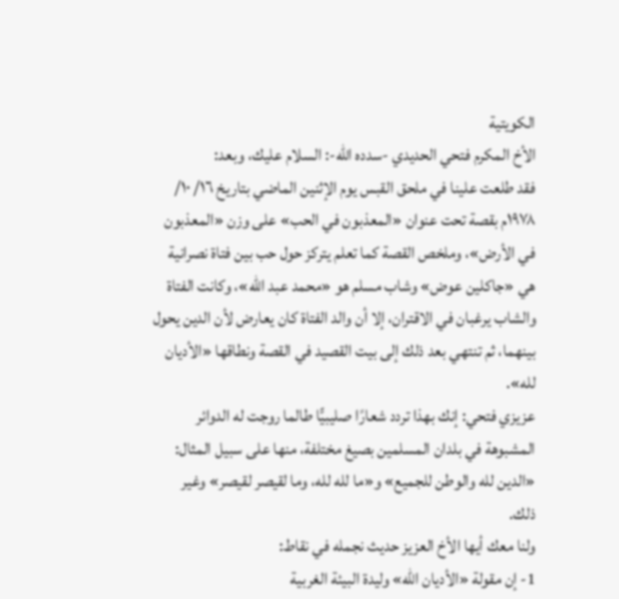الكويتية
الأخ المكرم فتحي الحديدي -سدده الله-: السلام عليك، وبعد:
فقد طلعت علينا في ملحق القبس يوم الإثنين الماضي بتاريخ ١٦/ ١٠/ ۱۹۷۸م بقصة تحت عنوان «المعذبون في الحب» على وزن «المعذبون في الأرض»، وملخص القصة كما تعلم يتركز حول حب بين فتاة نصرانية هي «جاكلين عوض» وشاب مسلم هو «محمد عبد الله»، وكانت الفتاة والشاب يرغبان في الاقتران، إلا أن والد الفتاة كان يعارض لأن الدين يحول بينهما، ثم تنتهي بعد ذلك إلى بيت القصيد في القصة ونطاقها «الأديان لله».
عزيزي فتحي: إنك بهذا تردد شعارًا صليبيًّا طالما روجت له الدوائر المشبوهة في بلدان المسلمين بصيغ مختلفة، منها على سبيل المثال: «الدين لله والوطن للجميع» و«ما لله لله، وما لقيصر لقيصر» وغير ذلك.
ولنا معك أيها الأخ العزيز حديث نجمله في نقاط:
1- إن مقولة «الأديان الله» وليدة البيئة الغربية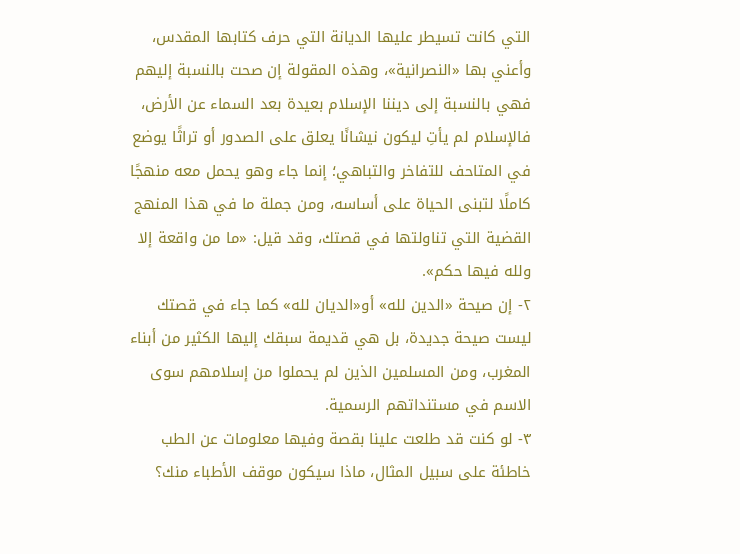التي كانت تسيطر عليها الديانة التي حرف كتابها المقدس، وأعني بها «النصرانية»، وهذه المقولة إن صحت بالنسبة إليهم فهي بالنسبة إلى ديننا الإسلام بعيدة بعد السماء عن الأرض، فالإسلام لم يأتِ ليكون نيشانًا يعلق على الصدور أو تراثًا يوضع في المتاحف للتفاخر والتباهي؛ إنما جاء وهو يحمل معه منهجًا كاملًا لتبنى الحياة على أساسه، ومن جملة ما في هذا المنهج القضية التي تناولتها في قصتك، وقد قيل: «ما من واقعة إلا ولله فيها حكم».
٢- إن صيحة «الدين لله» أو«الديان لله» كما جاء في قصتك ليست صيحة جديدة، بل هي قديمة سبقك إليها الكثير من أبناء المغرب، ومن المسلمين الذين لم يحملوا من إسلامهم سوى الاسم في مستنداتهم الرسمية.
٣- لو كنت قد طلعت علينا بقصة وفيها معلومات عن الطب خاطئة على سبيل المثال، ماذا سيكون موقف الأطباء منك؟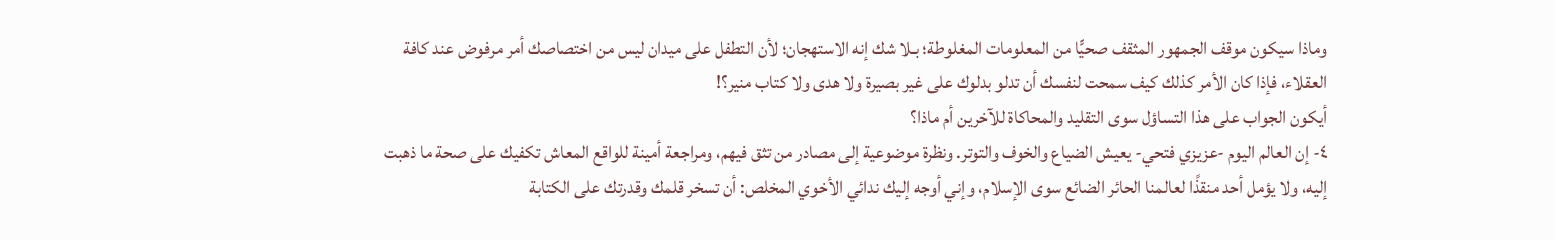وماذا سيكون موقف الجمهور المثقف صحيًّا من المعلومات المغلوطة؛ بـلا شك إنه الاستهجان؛ لأن التطفل على ميدان ليس من اختصاصك أمر مرفوض عند كافة العقلاء، فإذا كان الأمر كذلك كيف سمحت لنفسك أن تدلو بدلوك على غير بصيرة ولا هدى ولا كتاب منير؟!
أيكون الجواب على هذا التساؤل سوى التقليد والمحاكاة للآخرين أم ماذا؟
٤- إن العالم اليوم -عزيزي فتحي- يعيش الضياع والخوف والتوتر. ونظرة موضوعية إلى مصادر من تثق فيهم، ومراجعة أمينة للواقع المعاش تكفيك على صحة ما ذهبت إليه، ولا يؤمل أحد منقذًا لعالمنا الحائر الضائع سوى الإسلام، وإني أوجه إليك ندائي الأخوي المخلص: أن تسخر قلمك وقدرتك على الكتابة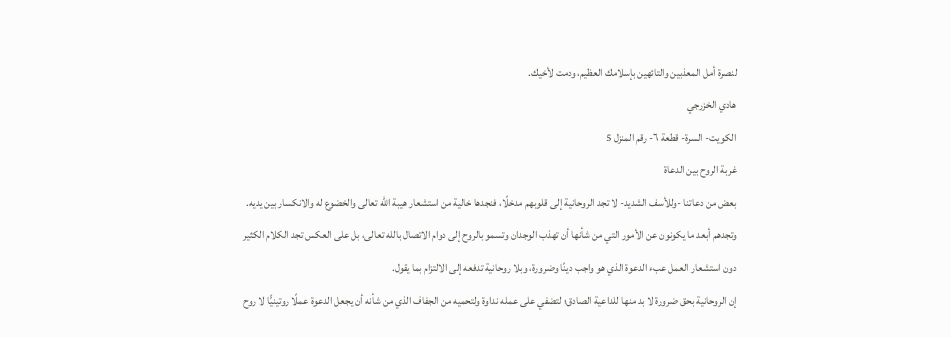لنصرة أمل المعذبين والتائهين بإسلامك العظيم، ودمت لأخيك.
هادي الخزرجي
الكويت- السرة- قطعة ٦- رقم المنزل 5
غربة الروح بين الدعاة
بعض من دعاتنا -وللأسف الشديد- لا تجد الروحانية إلى قلوبهم مدخلًا، فنجدها خالية من استشعار هيبة الله تعالى والخضوع له والانكسار بين يديه. وتجدهم أبعد ما يكونون عن الأمور التي من شأنها أن تهذب الوجدان وتسمو بالروح إلى دوام الاتصال بالله تعالى، بل على العكس تجد الكلام الكثير دون استشعار العمل عبء الدعوة الذي هو واجب دينًا وضرورة، وبلا روحانية تدفعه إلى الالتزام بما يقول.
إن الروحانية بحق ضرورة لا بد منها للداعية الصادق؛ لتضفي على عمله نداوة ولتحميه من الجفاف الذي من شأنه أن يجعل الدعوة عملًا روتينيًّا لا روح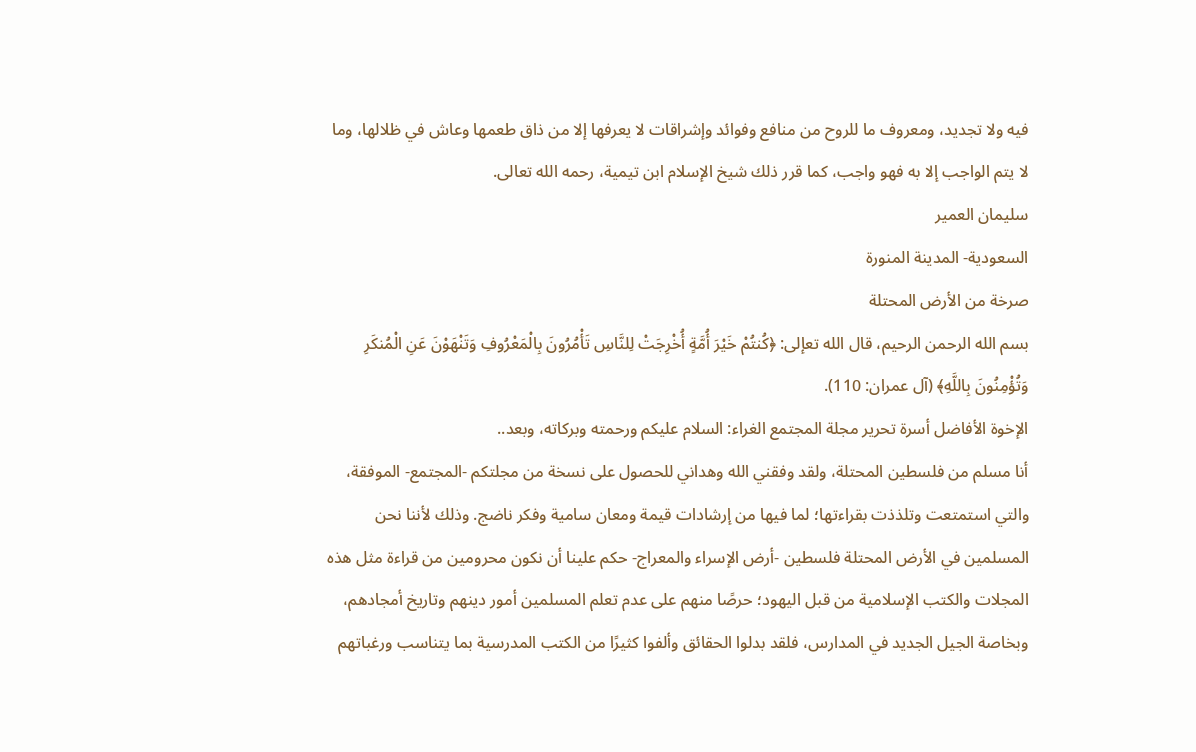فيه ولا تجديد، ومعروف ما للروح من منافع وفوائد وإشراقات لا يعرفها إلا من ذاق طعمها وعاش في ظلالها، وما لا يتم الواجب إلا به فهو واجب، كما قرر ذلك شيخ الإسلام ابن تيمية، رحمه الله تعالى.
سليمان العمير
السعودية- المدينة المنورة
صرخة من الأرض المحتلة
بسم الله الرحمن الرحيم، قال الله تعإلى: ﴿كُنتُمْ خَيْرَ أُمَّةٍ أُخْرِجَتْ لِلنَّاسِ تَأْمُرُونَ بِالْمَعْرُوفِ وَتَنْهَوْنَ عَنِ الْمُنكَرِ وَتُؤْمِنُونَ بِاللَّهِ﴾ (آل عمران: 110).
الإخوة الأفاضل أسرة تحرير مجلة المجتمع الغراء: السلام عليكم ورحمته وبركاته، وبعد..
أنا مسلم من فلسطين المحتلة، ولقد وفقني الله وهداني للحصول على نسخة من مجلتكم -المجتمع- الموفقة، والتي استمتعت وتلذذت بقراءتها؛ لما فيها من إرشادات قيمة ومعان سامية وفكر ناضج. وذلك لأننا نحن المسلمين في الأرض المحتلة فلسطين -أرض الإسراء والمعراج- حكم علينا أن نكون محرومين من قراءة مثل هذه المجلات والكتب الإسلامية من قبل اليهود؛ حرصًا منهم على عدم تعلم المسلمين أمور دينهم وتاريخ أمجادهم، وبخاصة الجيل الجديد في المدارس، فلقد بدلوا الحقائق وألفوا كثيرًا من الكتب المدرسية بما يتناسب ورغباتهم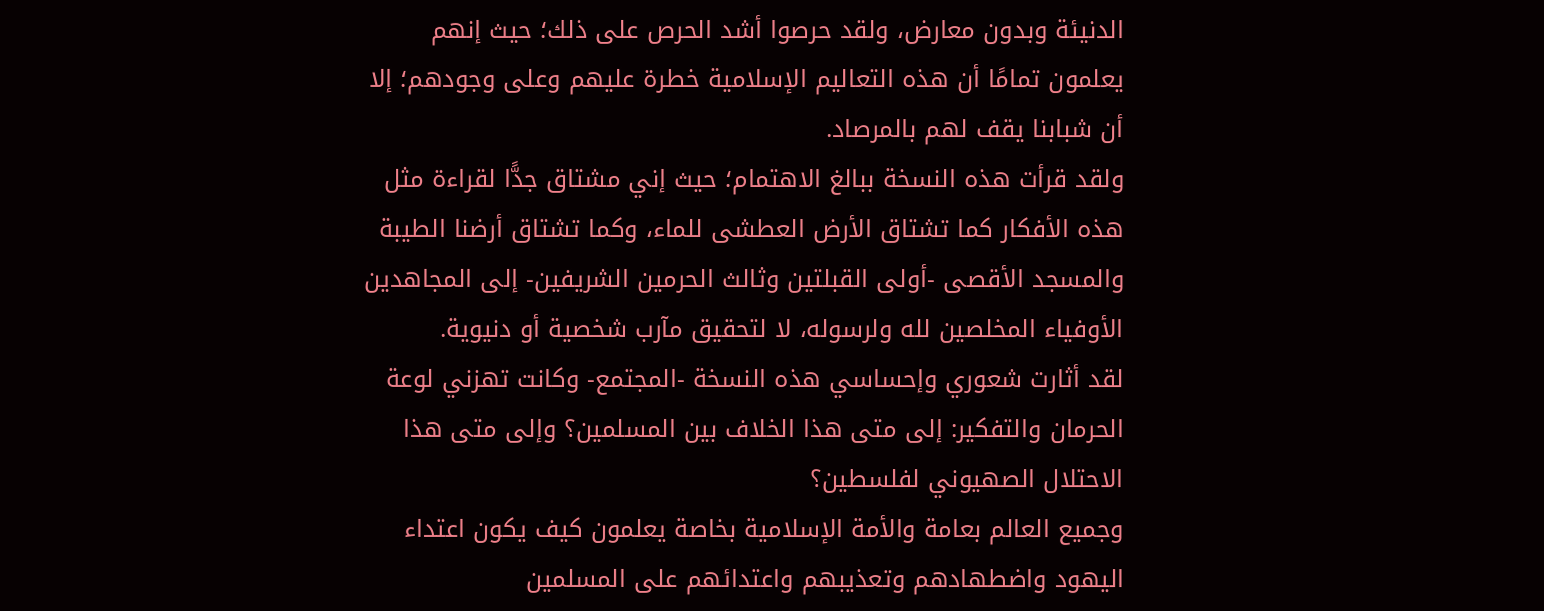الدنيئة وبدون معارض، ولقد حرصوا أشد الحرص على ذلك؛ حيث إنهم يعلمون تمامًا أن هذه التعاليم الإسلامية خطرة عليهم وعلى وجودهم؛ إلا أن شبابنا يقف لهم بالمرصاد.
ولقد قرأت هذه النسخة ببالغ الاهتمام؛ حيث إني مشتاق جدًّا لقراءة مثل هذه الأفكار كما تشتاق الأرض العطشى للماء، وكما تشتاق أرضنا الطيبة والمسجد الأقصى -أولى القبلتين وثالث الحرمين الشريفين- إلى المجاهدين الأوفياء المخلصين لله ولرسوله، لا لتحقيق مآرب شخصية أو دنيوية.
لقد أثارت شعوري وإحساسي هذه النسخة -المجتمع- وكانت تهزني لوعة الحرمان والتفكير: إلى متى هذا الخلاف بين المسلمين؟ وإلى متى هذا الاحتلال الصهيوني لفلسطين؟
وجميع العالم بعامة والأمة الإسلامية بخاصة يعلمون كيف يكون اعتداء اليهود واضطهادهم وتعذيبهم واعتدائهم على المسلمين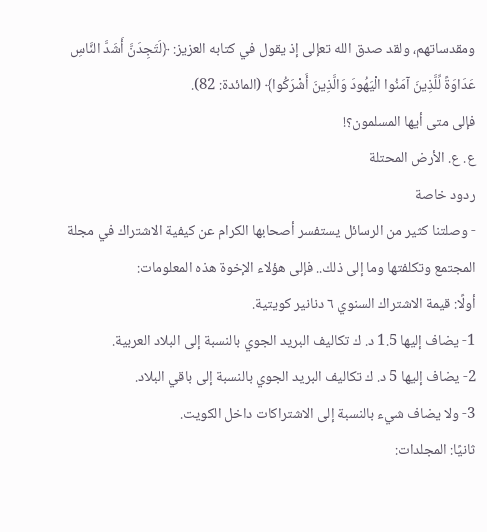ومقدساتهم، ولقد صدق الله تعإلى إذ يقول في كتابه العزيز: ﴿لَتَجِدَنَّ أَشَدَّ النَّاسِ عَدَاوَةً لِّلَّذِينَ آمَنُوا الْيَهُودَ وَالَّذِينَ أَشْرَكُوا﴾ (المائدة: 82).
فإلى متى أيها المسلمون؟!
ع. ع. الأرض المحتلة
ردود خاصة
- وصلتنا كثير من الرسائل يستفسر أصحابها الكرام عن كيفية الاشتراك في مجلة المجتمع وتكلفتها وما إلى ذلك.. فإلى هؤلاء الإخوة هذه المعلومات:
أولًا: قيمة الاشتراك السنوي ٦ دنانير كويتية.
1- يضاف إليها 1.5 د. ك تكاليف البريد الجوي بالنسبة إلى البلاد العربية.
2- يضاف إليها 5 د. ك تكاليف البريد الجوي بالنسبة إلى باقي البلاد.
3- ولا يضاف شيء بالنسبة إلى الاشتراكات داخل الكويت.
ثانيًا: المجلدات: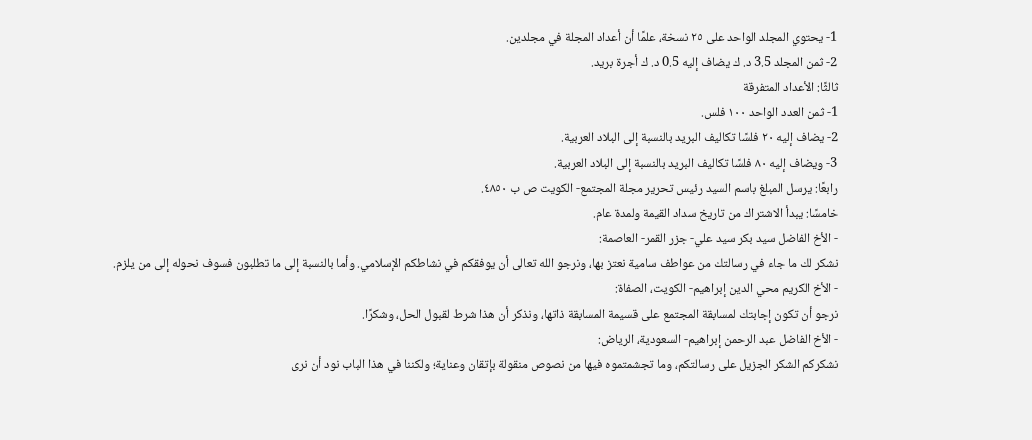1- يحتوي المجلد الواحد على ٢٥ نسخة، علمًا أن أعداد المجلة في مجلدين.
2- ثمن المجلد 3.5 د. ك يضاف إليه 0.5 د. ك أجرة بريد.
ثالثًا: الأعداد المتفرقة
1- ثمن العدد الواحد ۱۰۰ فلس.
2- يضاف إليه ۲۰ فلسًا تكاليف البريد بالنسبة إلى البلاد العربية.
3- ويضاف إليه ٨٠ فلسًا تكاليف البريد بالنسبة إلى البلاد العربية.
رابعًا: يرسل المبلغ باسم السيد رئيس تحرير مجلة المجتمع- الكويت ص ب ٤٨٥٠.
خامسًا: يبدأ الاشتراك من تاريخ سداد القيمة ولمدة عام.
- الأخ الفاضل سيد بكر سيد علي- جزر القمر- العاصمة:
نشكر لك ما جاء في رسالتك من عواطف سامية نعتز بها، ونرجو الله تعالى أن يوفقكم في نشاطكم الإسلامي. وأما بالنسبة إلى ما تطلبون فسوف نحوله إلى من يلزم.
- الأخ الكريم محي الدين إبراهيم- الكويت، الصفاة:
نرجو أن تكون إجابتك لمسابقة المجتمع على قسيمة المسابقة ذاتها، ونذكر أن هذا شرط لقبول الحل، وشكرًا.
- الأخ الفاضل عبد الرحمن إبراهيم- السعودية، الرياض:
نشكركم الشكر الجزيل على رسالتكم، وما تجشمتموه فيها من نصوص منقولة بإتقان وعناية؛ ولكننا في هذا الباب نود أن نرى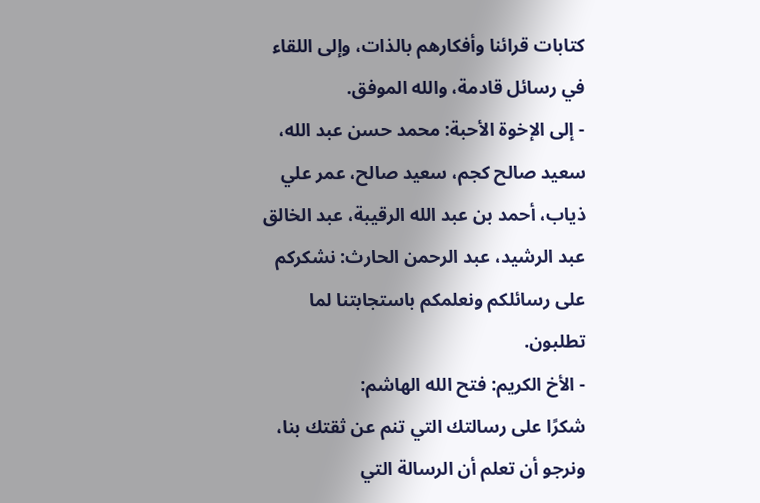كتابات قرائنا وأفكارهم بالذات، وإلى اللقاء في رسائل قادمة، والله الموفق.
- إلى الإخوة الأحبة: محمد حسن عبد الله، سعيد صالح كجم، سعيد صالح، عمر علي ذياب، أحمد بن عبد الله الرقيبة، عبد الخالق عبد الرشيد، عبد الرحمن الحارث: نشكركم على رسائلكم ونعلمكم باستجابتنا لما تطلبون.
- الأخ الكريم: فتح الله الهاشم:
شكرًا على رسالتك التي تنم عن ثقتك بنا، ونرجو أن تعلم أن الرسالة التي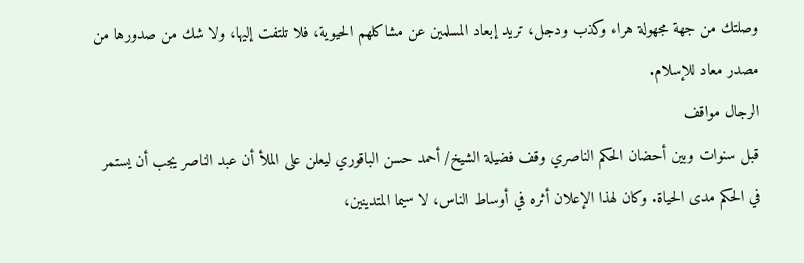وصلتك من جهة مجهولة هراء وكذب ودجل، تريد إبعاد المسلمين عن مشاكلهم الحيوية، فلا تلتفت إليها، ولا شك من صدورها من مصدر معاد للإسلام.
الرجال مواقف
قبل سنوات وبين أحضان الحكم الناصري وقف فضيلة الشيخ/ أحمد حسن الباقوري ليعلن على الملأ أن عبد الناصر يجب أن يستمر في الحكم مدى الحياة. وكان لهذا الإعلان أثره في أوساط الناس، لا سيما المتدينين،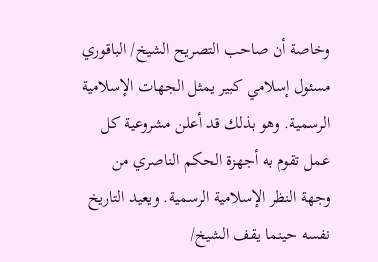وخاصة أن صاحب التصريح الشيخ/ الباقوري مسئول إسلامي كبير يمثل الجهات الإسلامية الرسمية. وهو بذلك قد أعلن مشروعية كل عمل تقوم به أجهزة الحكم الناصري من وجهة النظر الإسلامية الرسمية. ويعيد التاريخ نفسه حينما يقف الشيخ/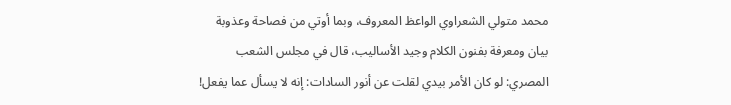محمد متولي الشعراوي الواعظ المعروف، وبما أوتي من فصاحة وعذوبة بيان ومعرفة بفنون الكلام وجيد الأساليب، قال في مجلس الشعب المصري: لو كان الأمر بيدي لقلت عن أنور السادات: إنه لا يسأل عما يفعل!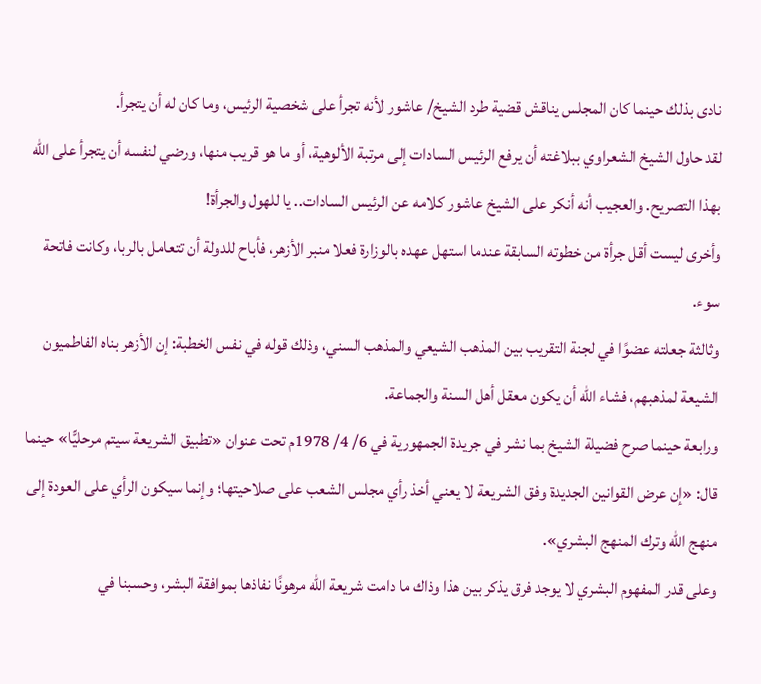نادى بذلك حينما كان المجلس يناقش قضية طرد الشيخ/ عاشور لأنه تجرأ على شخصية الرئيس، وما كان له أن يتجرأ.
لقد حاول الشيخ الشعراوي ببلاغته أن يرفع الرئيس السادات إلى مرتبة الألوهية، أو ما هو قريب منها، ورضي لنفسه أن يتجرأ على الله بهذا التصريح. والعجيب أنه أنكر على الشيخ عاشور كلامه عن الرئيس السادات.. يا للهول والجرأة!
وأخرى ليست أقل جرأة من خطوته السابقة عندما استهل عهده بالوزارة فعلا منبر الأزهر، فأباح للدولة أن تتعامل بالربا، وكانت فاتحة سوء.
وثالثة جعلته عضوًا في لجنة التقريب بين المذهب الشيعي والمذهب السني، وذلك قوله في نفس الخطبة: إن الأزهر بناه الفاطميون الشيعة لمذهبهم، فشاء الله أن يكون معقل أهل السنة والجماعة.
ورابعة حينما صرح فضيلة الشيخ بما نشر في جريدة الجمهورية في 6/ 4/ 1978م تحت عنوان «تطبيق الشريعة سيتم مرحليًّا» حينما قال: «إن عرض القوانين الجديدة وفق الشريعة لا يعني أخذ رأي مجلس الشعب على صلاحيتها؛ وإنما سيكون الرأي على العودة إلى منهج الله وترك المنهج البشري».
وعلى قدر المفهوم البشري لا يوجد فرق يذكر بين هذا وذاك ما دامت شريعة الله مرهونًا نفاذها بموافقة البشر، وحسبنا في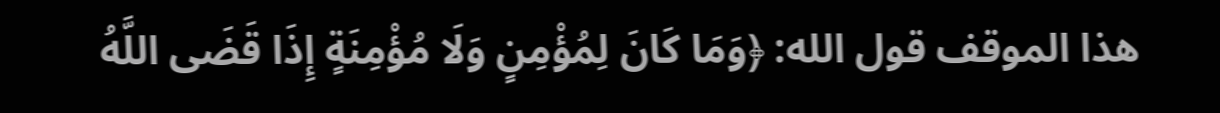هذا الموقف قول الله: ﴿وَمَا كَانَ لِمُؤْمِنٍ وَلَا مُؤْمِنَةٍ إِذَا قَضَى اللَّهُ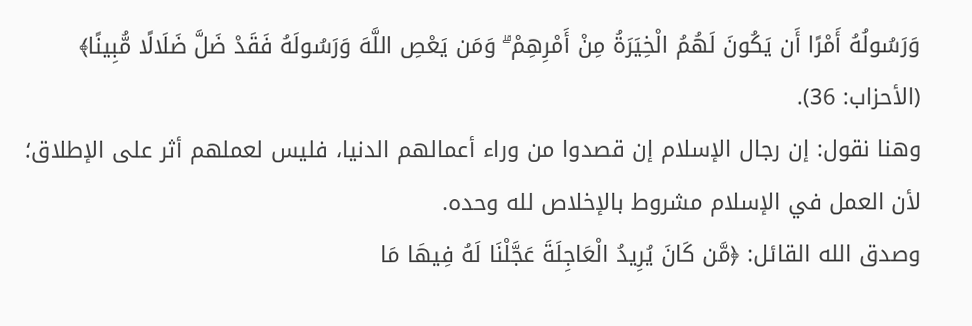وَرَسُولُهُ أَمْرًا أَن يَكُونَ لَهُمُ الْخِيَرَةُ مِنْ أَمْرِهِمْ ۗ وَمَن يَعْصِ اللَّهَ وَرَسُولَهُ فَقَدْ ضَلَّ ضَلَالًا مُّبِينًا﴾ (الأحزاب: 36).
وهنا نقول: إن رجال الإسلام إن قصدوا من وراء أعمالهم الدنيا، فليس لعملهم أثر على الإطلاق؛ لأن العمل في الإسلام مشروط بالإخلاص لله وحده.
وصدق الله القائل: ﴿مَّن كَانَ يُرِيدُ الْعَاجِلَةَ عَجَّلْنَا لَهُ فِيهَا مَا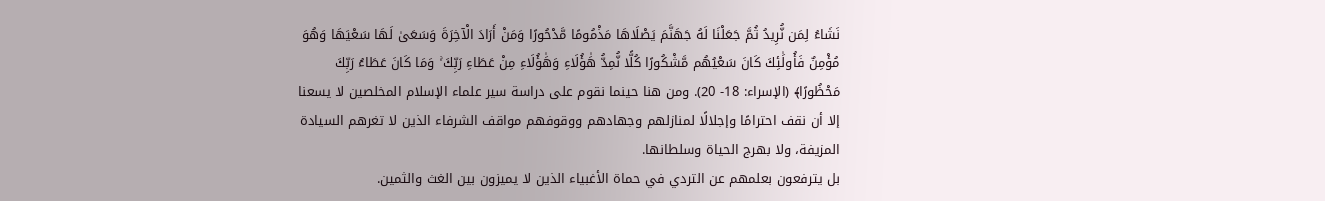نَشَاءُ لِمَن نُّرِيدُ ثُمَّ جَعَلْنَا لَهُ جَهَنَّمَ يَصْلَاهَا مَذْمُومًا مَّدْحُورًا وَمَنْ أَرَادَ الْآخِرَةَ وَسَعَىٰ لَهَا سَعْيَهَا وَهُوَ مُؤْمِنٌ فَأُولَٰئِكَ كَانَ سَعْيُهُم مَّشْكُورًا كُلًّا نُّمِدُّ هَٰؤُلَاءِ وَهَٰؤُلَاءِ مِنْ عَطَاءِ رَبِّكَ ۚ وَمَا كَانَ عَطَاءُ رَبِّكَ مَحْظُورًا﴾ (الإسراء: 18- 20). ومن هنا حينما نقوم على دراسة سير علماء الإسلام المخلصين لا يسعنا إلا أن نقف احترامًا وإجلالًا لمنازلهم وجهادهم ووقوفهم مواقف الشرفاء الذين لا تغرهم السيادة المزيفة، ولا بهرج الحياة وسلطانها.
بل يترفعون بعلمهم عن التردي في حماة الأغبياء الذين لا يميزون بين الغث والثمين.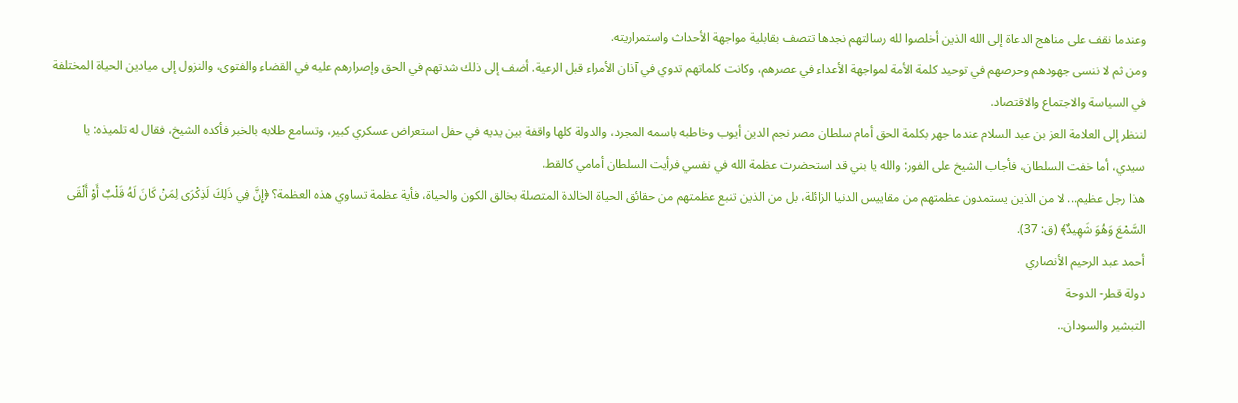وعندما نقف على مناهج الدعاة إلى الله الذين أخلصوا لله رسالتهم نجدها تتصف بقابلية مواجهة الأحداث واستمراريته.
ومن ثم لا ننسى جهودهم وحرصهم في توحيد كلمة الأمة لمواجهة الأعداء في عصرهم، وكانت كلماتهم تدوي في آذان الأمراء قبل الرعية. أضف إلى ذلك شدتهم في الحق وإصرارهم عليه في القضاء والفتوى، والنزول إلى ميادين الحياة المختلفة في السياسة والاجتماع والاقتصاد.
لننظر إلى العلامة العز بن عبد السلام عندما جهر بكلمة الحق أمام سلطان مصر نجم الدين أيوب وخاطبه باسمه المجرد، والدولة كلها واقفة بين يديه في حفل استعراض عسكري كبير، وتسامع طلابه بالخبر فأكده الشيخ، فقال له تلميذه: يا سيدي، أما خفت السلطان، فأجاب الشيخ على الفور: والله يا بني قد استحضرت عظمة الله في نفسي فرأيت السلطان أمامي كالقط.
هذا رجل عظيم... لا من الذين يستمدون عظمتهم من مقاييس الدنيا الزائلة، بل من الذين تنبع عظمتهم من حقائق الحياة الخالدة المتصلة بخالق الكون والحياة، فأية عظمة تساوي هذه العظمة؟ ﴿إِنَّ فِي ذَلِكَ لَذِكْرَى لِمَنْ كَانَ لَهُ قَلْبٌ أَوْ أَلْقَى السَّمْعَ وَهُوَ شَهِيدٌ﴾ (ق: 37).
أحمد عبد الرحيم الأنصاري
دولة قطر- الدوحة
التبشير والسودان..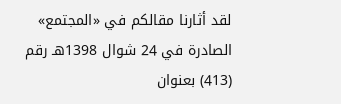لقد أثارنا مقالكم في «المجتمع» الصادرة في 24 شوال 1398هـ رقم (413) بعنوان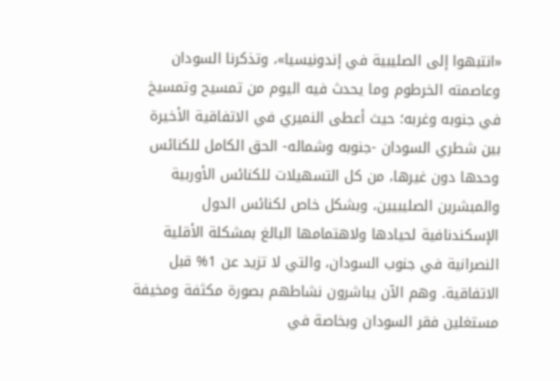«انتبهوا إلى الصليبية في إندونيسيا»، وتذكرنا السودان وعاصمته الخرطوم وما يحدث فيه اليوم من تمسيح وتمسيخ في جنوبه وغربه؛ حيث أعطى النميري في الاتفاقية الأخيرة بين شطري السودان -جنوبه وشماله- الحق الكامل للكنائس وحدها دون غيرها، من كل التسهيلات للكنائس الأوربية والمبشرين الصليبيين، وبشكل خاص لكنائس الدول الإسكندنافية لحيادها ولاهتمامها البالغ بمشكلة الأقلية النصرانية في جنوب السودان، والتي لا تزيد عن 1% قبل الاتفاقية. وهم الآن يباشرون نشاطهم بصورة مكثفة ومخيفة مستغلين فقر السودان وبخاصة في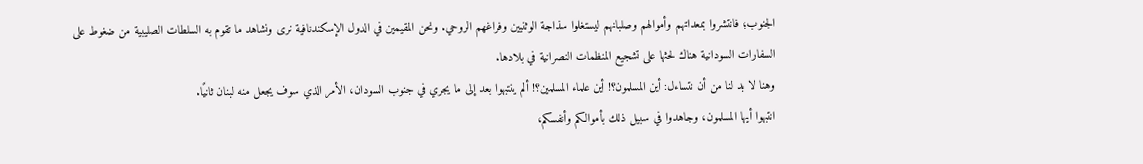الجنوب؛ فانتشروا بمعداتهم وأموالهم وصلبانهم ليستغلوا سذاجة الوثنيين وفراغهم الروحي. ونحن المقيمين في الدول الإسكندنافية نرى ونشاهد ما تقوم به السلطات الصليبية من ضغوط على السفارات السودانية هناك لحثها على تشجيع المنظمات النصرانية في بلادها.
وهنا لا بد لنا من أن نتساءل: أين المسلمون؟! أين علماء المسلمين؟! ألم ينتبهوا بعد إلى ما يجري في جنوب السودان، الأمر الذي سوف يجعل منه لبنان ثانيًا.
انتبهوا أيها المسلمون، وجاهدوا في سبيل ذلك بأموالكم وأنفسكم،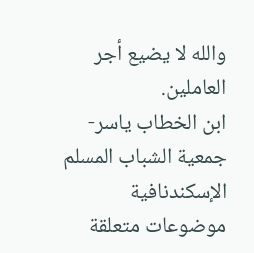والله لا يضيع أجر العاملين.
ابن الخطاب ياسر- جمعية الشباب المسلم الإسكندنافية
موضوعات متعلقة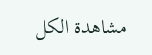مشاهدة الكل